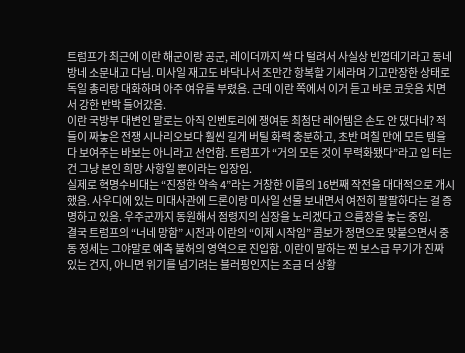트럼프가 최근에 이란 해군이랑 공군, 레이더까지 싹 다 털려서 사실상 빈껍데기라고 동네방네 소문내고 다님. 미사일 재고도 바닥나서 조만간 항복할 기세라며 기고만장한 상태로 독일 총리랑 대화하며 아주 여유를 부렸음. 근데 이란 쪽에서 이거 듣고 바로 코웃음 치면서 강한 반박 들어갔음.
이란 국방부 대변인 말로는 아직 인벤토리에 쟁여둔 최첨단 레어템은 손도 안 댔다네? 적들이 짜놓은 전쟁 시나리오보다 훨씬 길게 버틸 화력 충분하고, 초반 며칠 만에 모든 템을 다 보여주는 바보는 아니라고 선언함. 트럼프가 “거의 모든 것이 무력화됐다”라고 입 터는 건 그냥 본인 희망 사항일 뿐이라는 입장임.
실제로 혁명수비대는 “진정한 약속 4”라는 거창한 이름의 16번째 작전을 대대적으로 개시했음. 사우디에 있는 미대사관에 드론이랑 미사일 선물 보내면서 여전히 팔팔하다는 걸 증명하고 있음. 우주군까지 동원해서 점령지의 심장을 노리겠다고 으름장을 놓는 중임.
결국 트럼프의 “너네 망함” 시전과 이란의 “이제 시작임” 콤보가 정면으로 맞붙으면서 중동 정세는 그야말로 예측 불허의 영역으로 진입함. 이란이 말하는 찐 보스급 무기가 진짜 있는 건지, 아니면 위기를 넘기려는 블러핑인지는 조금 더 상황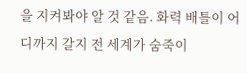을 지켜봐야 알 것 같음. 화력 배틀이 어디까지 갈지 전 세계가 숨죽이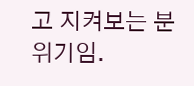고 지켜보는 분위기임.